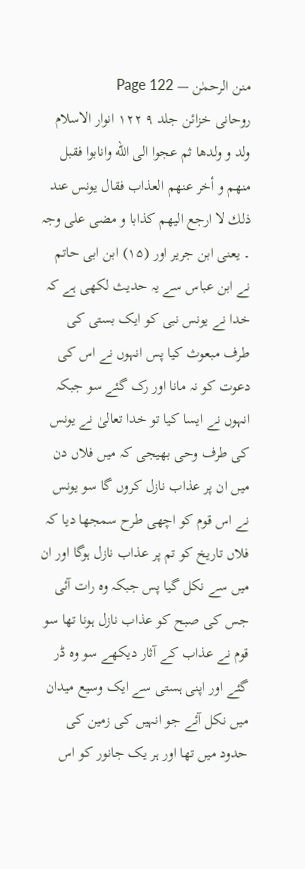منن الرحمٰن — Page 122
روحانی خزائن جلد ۹ ۱۲۲ انوار الاسلام ولد و ولدها ثم عجوا الى الله وانابوا فقبل منهم و أخر عنهم العذاب فقال يونس عند ذلك لا ارجع اليهم كذابا و مضی علی وجہ ۔ یعنی ابن جریر اور (۱۵) ابن ابی حاتم نے ابن عباس سے یہ حدیث لکھی ہے کہ خدا نے یونس نبی کو ایک بستی کی طرف مبعوث کیا پس انہوں نے اس کی دعوت کو نہ مانا اور رک گئے سو جبکہ انہوں نے ایسا کیا تو خدا تعالیٰ نے یونس کی طرف وحی بھیجی کہ میں فلاں دن میں ان پر عذاب نازل کروں گا سو یونس نے اس قوم کو اچھی طرح سمجھا دیا کہ فلاں تاریخ کو تم پر عذاب نازل ہوگا اور ان میں سے نکل گیا پس جبکہ وہ رات آئی جس کی صبح کو عذاب نازل ہونا تھا سو قوم نے عذاب کے آثار دیکھے سو وہ ڈر گئے اور اپنی ہستی سے ایک وسیع میدان میں نکل آئے جو انہیں کی زمین کی حدود میں تھا اور ہر یک جانور کو اس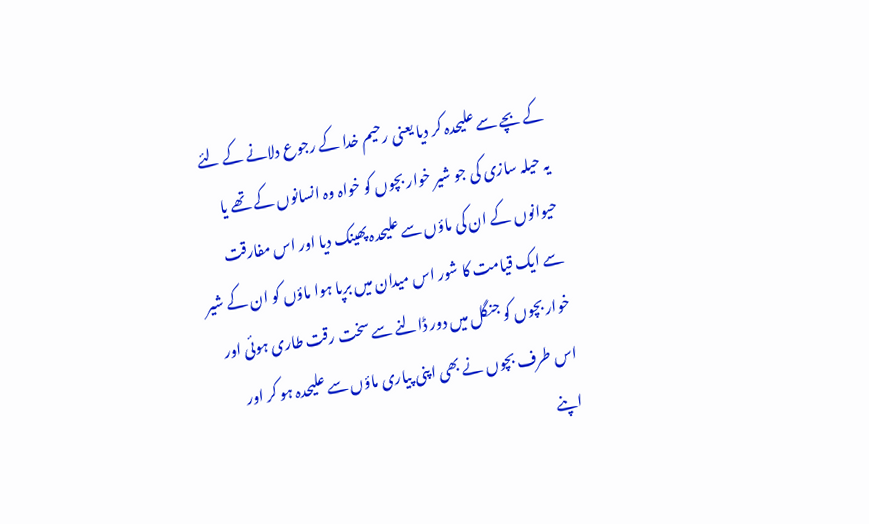کے بچے سے علیحدہ کر دیا یعنی رحیم خدا کے رجوع دلانے کے لئے یہ حیلہ سازی کی جو شیر خوار بچوں کو خواہ وہ انسانوں کے تھے یا حیوانوں کے ان کی ماؤں سے علیحدہ پھینک دیا اور اس مفارقت سے ایک قیامت کا شور اس میدان میں برپا ہوا ماؤں کو ان کے شیر خوار بچوں کو جنگل میں دور ڈالنے سے سخت رقت طاری ہوئی اور اس طرف بچوں نے بھی اپنی پیاری ماؤں سے علیحدہ ہو کر اور اپنے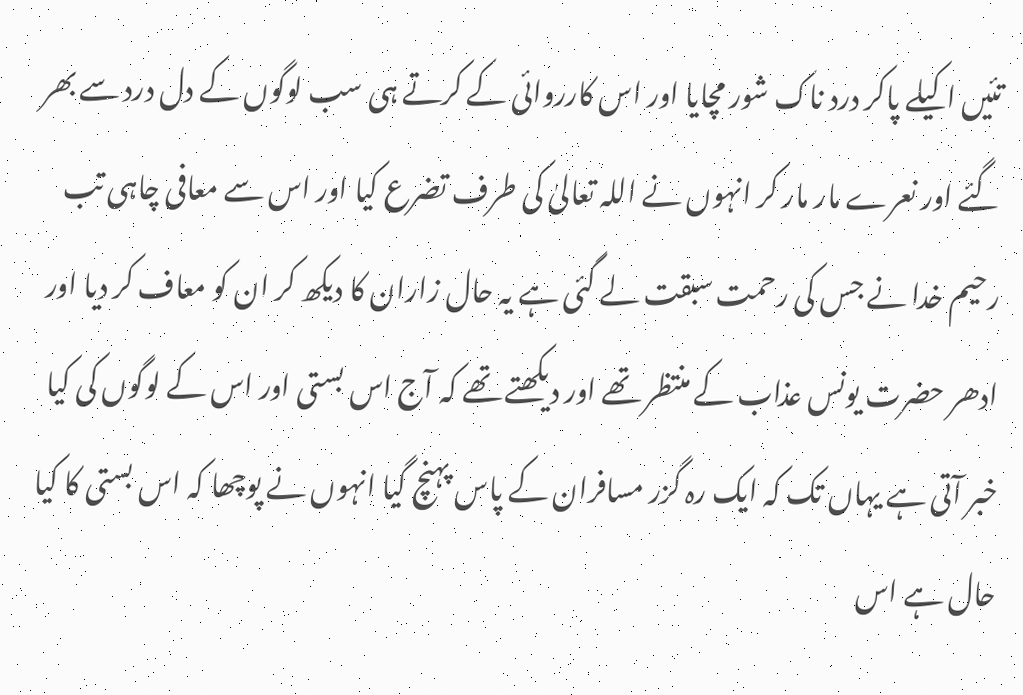تئیں اکیلے پاکر درد ناک شور مچایا اور اس کارروائی کے کرتے ہی سب لوگوں کے دل درد سے بھر گئے اور نعرے مار مار کر انہوں نے اللہ تعالیٰ کی طرف تضرع کیا اور اس سے معافی چاہی تب رحیم خدا نے جس کی رحمت سبقت لے گئی ہے یہ حال زاران کا دیکھ کر ان کو معاف کر دیا اور ادھر حضرت یونس عذاب کے منتظر تھے اور دیکھتے تھے کہ آج اس بستی اور اس کے لوگوں کی کیا خبر آتی ہے یہاں تک کہ ایک رہ گزر مسافران کے پاس پہنچ گیا انہوں نے پوچھا کہ اس بستی کا کیا حال ہے اس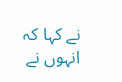نے کہا کہ انہوں نے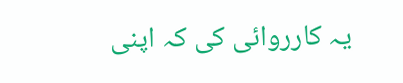یہ کارروائی کی کہ اپنی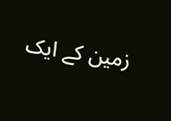زمین کے ایک